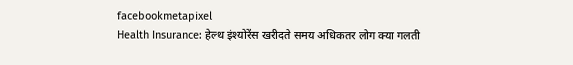facebookmetapixel
Health Insurance: हेल्थ इंश्योरेंस खरीदते समय अधिकतर लोग क्या गलती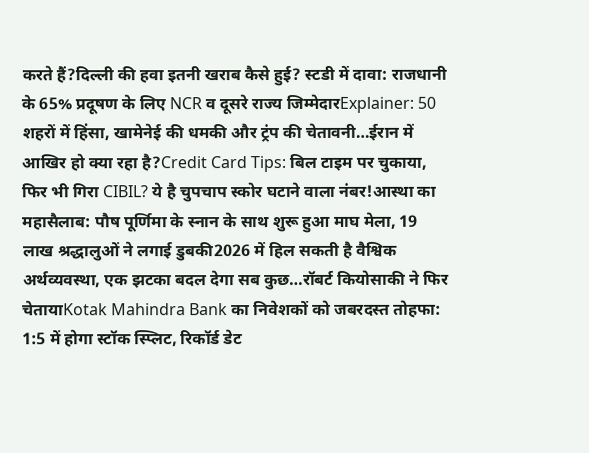करते हैं?दिल्ली की हवा इतनी खराब कैसे हुई? स्टडी में दावा: राजधानी के 65% प्रदूषण के लिए NCR व दूसरे राज्य जिम्मेदारExplainer: 50 शहरों में हिंसा, खामेनेई की धमकी और ट्रंप की चेतावनी…ईरान में आखिर हो क्या रहा है?Credit Card Tips: बिल टाइम पर चुकाया, फिर भी गिरा CIBIL? ये है चुपचाप स्कोर घटाने वाला नंबर!आस्था का महासैलाब: पौष पूर्णिमा के स्नान के साथ शुरू हुआ माघ मेला, 19 लाख श्रद्धालुओं ने लगाई डुबकी2026 में हिल सकती है वैश्विक अर्थव्यवस्था, एक झटका बदल देगा सब कुछ…रॉबर्ट कियोसाकी ने फिर चेतायाKotak Mahindra Bank का निवेशकों को जबरदस्त तोहफा: 1:5 में होगा स्टॉक स्प्लिट, रिकॉर्ड डेट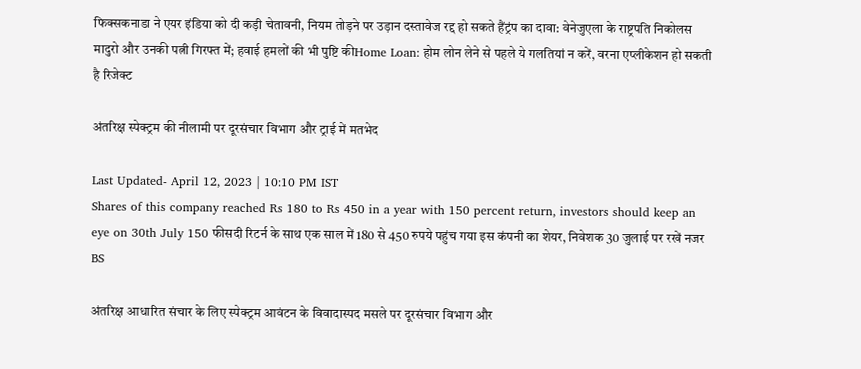फिक्सकनाडा ने एयर इंडिया को दी कड़ी चेतावनी, नियम तोड़ने पर उड़ान दस्तावेज रद्द हो सकते हैंट्रंप का दावा: वेनेजुएला के राष्ट्रपति निकोलस मादुरो और उनकी पत्नी गिरफ्त में; हवाई हमलों की भी पुष्टि कीHome Loan: होम लोन लेने से पहले ये गलतियां न करें, वरना एप्लीकेशन हो सकती है रिजेक्ट

अंतरिक्ष स्पेक्ट्रम की नीलामी पर दूरसंचार विभाग और ट्राई में मतभेद

Last Updated- April 12, 2023 | 10:10 PM IST
Shares of this company reached Rs 180 to Rs 450 in a year with 150 percent return, investors should keep an eye on 30th July 150 फीसदी रिटर्न के साथ एक साल में 180 से 450 रुपये पहुंच गया इस कंपनी का शेयर, निवेशक 30 जुलाई पर रखें नजर
BS

अंतरिक्ष आधारित संचार के लिए स्पेक्ट्रम आवंटन के विवादास्पद मसले पर दूरसंचार विभाग और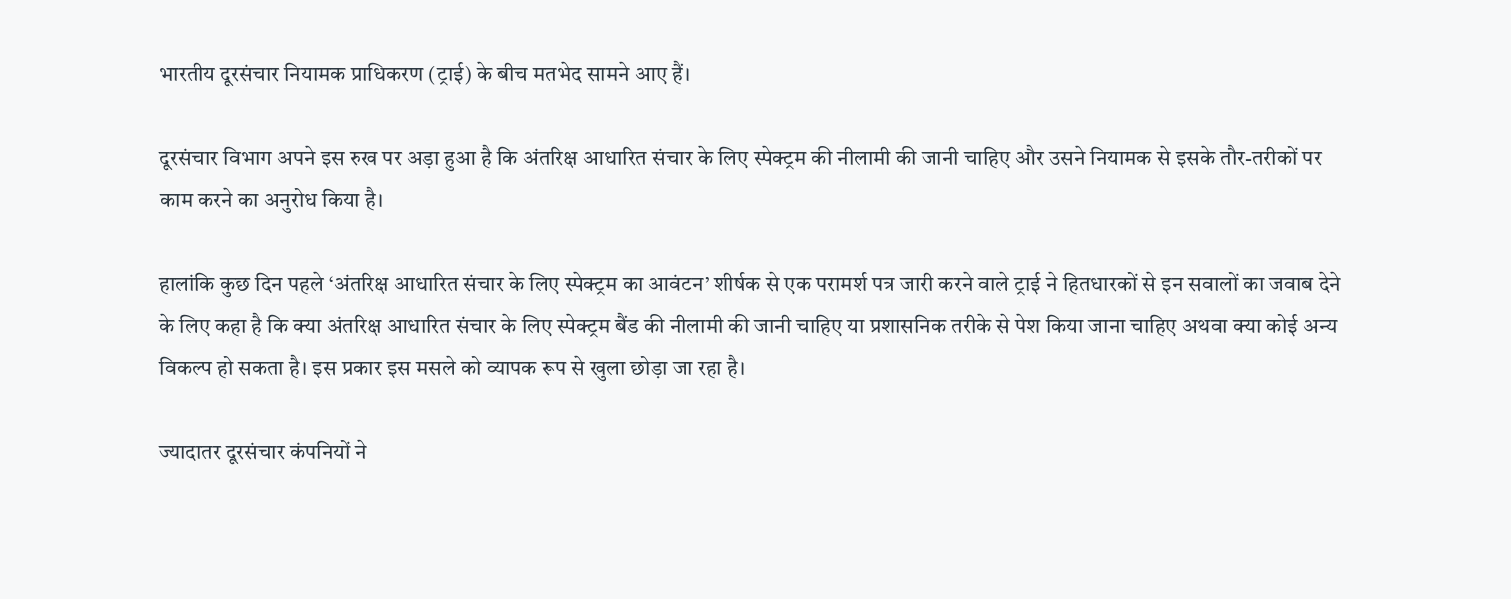भारतीय दूरसंचार नियामक प्राधिकरण (ट्राई) के बीच मतभेद सामने आए हैं।

दूरसंचार विभाग अपने इस रुख पर अड़ा हुआ है कि अंतरिक्ष आधारित संचार के लिए स्पेक्ट्रम की नीलामी की जानी चाहिए और उसने नियामक से इसके तौर-तरीकों पर काम करने का अनुरोध किया है।

हालांकि कुछ दिन पहले ‘अंतरिक्ष आधारित संचार के लिए स्पेक्ट्रम का आवंटन’ शीर्षक से एक परामर्श पत्र जारी करने वाले ट्राई ने हितधारकों से इन सवालों का जवाब देने के लिए कहा है कि क्या अंतरिक्ष आधारित संचार के लिए स्पेक्ट्रम बैंड की नीलामी की जानी चाहिए या प्रशासनिक तरीके से पेश किया जाना चाहिए अथवा क्या कोई अन्य विकल्प हो सकता है। इस प्रकार इस मसले को व्यापक रूप से खुला छोड़ा जा रहा है।

ज्यादातर दूरसंचार कंपनियों ने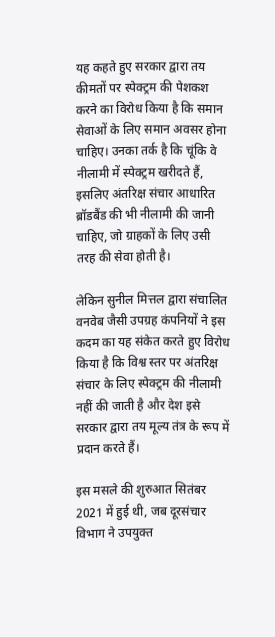यह कहते हुए सरकार द्वारा तय कीमतों पर स्पेक्ट्रम की पेशकश करने का विरोध किया है कि समान सेवाओं के लिए समान अवसर होना चाहिए। उनका तर्क है कि चूंकि वे नीलामी में स्पेक्ट्रम खरीदते हैं, इसलिए अंतरिक्ष संचार आधारित ब्रॉडबैंड की भी नीलामी की जानी चाहिए, जो ग्राहकों के लिए उसी तरह की सेवा होती है।

लेकिन सुनील मित्तल द्वारा संचालित वनवेब जैसी उपग्रह कंपनियों ने इस कदम का यह संकेत करते हुए विरोध किया है कि विश्व स्तर पर अंतरिक्ष संचार के लिए स्पेक्ट्रम की नीलामी नहीं की जाती है और देश इसे सरकार द्वारा तय मूल्य तंत्र के रूप में प्रदान करते हैं।

इस मसले की शुरुआत सितंबर 2021 में हुई थी, जब दूरसंचार विभाग ने उपयुक्त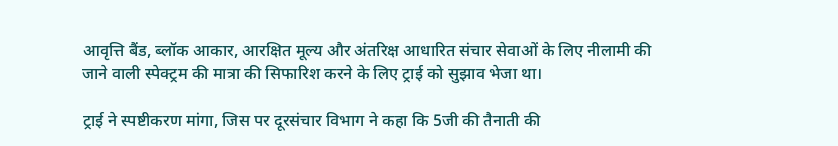आवृत्ति बैंड, ब्लॉक आकार, आरक्षित मूल्य और अंतरिक्ष आधारित संचार सेवाओं के लिए नीलामी की जाने वाली स्पेक्ट्रम की मात्रा की सिफारिश करने के लिए ट्राई को सुझाव भेजा था।

ट्राई ने स्पष्टीकरण मांगा, जिस पर दूरसंचार विभाग ने कहा कि 5जी की तैनाती की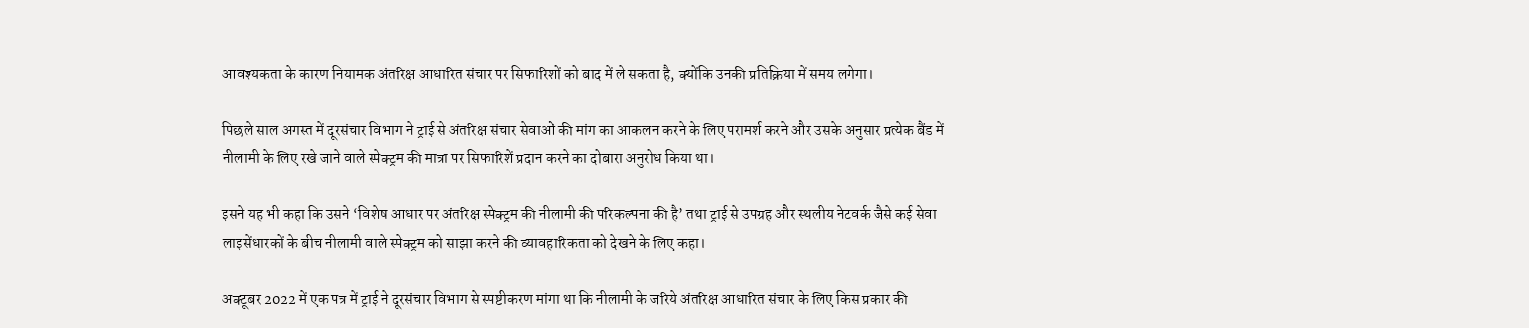आवश्यकता के कारण नियामक अंतरिक्ष आधारित संचार पर सिफारिशों को बाद में ले सकता है, क्योंकि उनकी प्रतिक्रिया में समय लगेगा।

पिछले साल अगस्त में दूरसंचार विभाग ने ट्राई से अंतरिक्ष संचार सेवाओं की मांग का आकलन करने के लिए परामर्श करने और उसके अनुसार प्रत्येक बैंड में नीलामी के लिए रखे जाने वाले स्पेक्ट्रम की मात्रा पर सिफारिशें प्रदान करने का दोबारा अनुरोध किया था।

इसने यह भी कहा कि उसने ‘विशेष आधार पर अंतरिक्ष स्पेक्ट्रम की नीलामी की परिकल्पना की है’ तथा ट्राई से उपग्रह और स्थलीय नेटवर्क जैसे कई सेवा लाइसेंधारकों के बीच नीलामी वाले स्पेक्ट्रम को साझा करने की व्यावहारिकता को देखने के लिए कहा।

अक्टूबर 2022 में एक पत्र में ट्राई ने दूरसंचार विभाग से स्पष्टीकरण मांगा था कि नीलामी के जरिये अंतरिक्ष आधारित संचार के लिए किस प्रकार की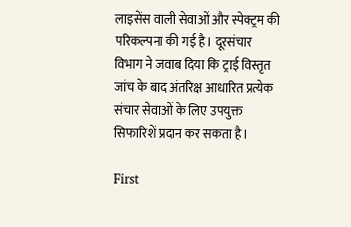लाइसेंस वाली सेवाओं और स्पेक्ट्रम की परिकल्पना की गई है। दूरसंचार विभाग ने जवाब दिया कि ट्राई विस्तृत जांच के बाद अंतरिक्ष आधारित प्रत्येक संचार सेवाओं के लिए उपयुक्त सिफारिशें प्रदान कर सकता है।

First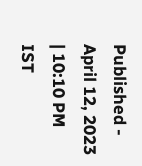Published - April 12, 2023 | 10:10 PM IST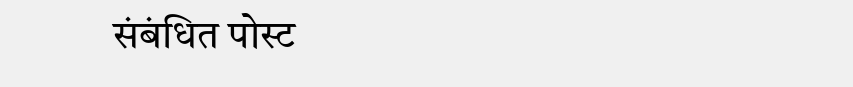संबंधित पोस्ट